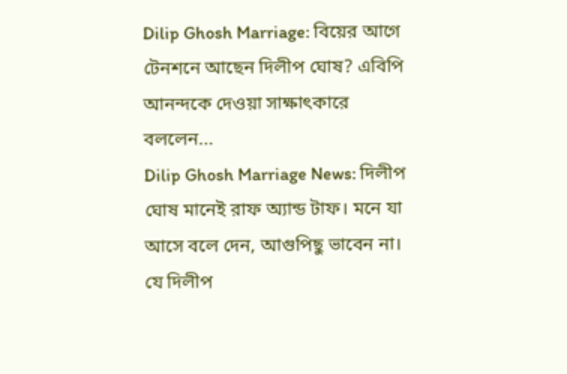Dilip Ghosh Marriage: বিয়ের আগে টেনশনে আছেন দিলীপ ঘোষ? এবিপি আনন্দকে দেওয়া সাক্ষাৎকারে বললেন...
Dilip Ghosh Marriage News: দিলীপ ঘোষ মানেই রাফ অ্যান্ড টাফ। মনে যা আসে বলে দেন, আগুপিছু ভাবেন না। যে দিলীপ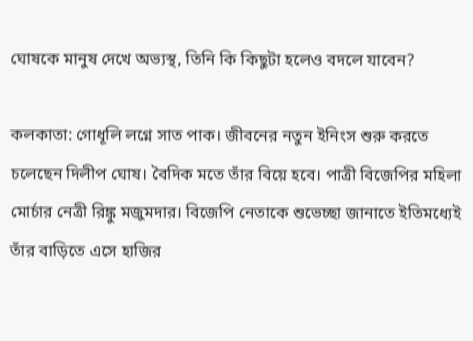ঘোষকে মানুষ দেখে অভ্যস্থ, তিনি কি কিছুটা হলেও বদলে যাবেন?

কলকাতা: গোধূলি লগ্নে সাত পাক। জীবনের নতুন ইনিংস শুরু করতে চলেছেন দিলীপ ঘোষ। বৈদিক মতে তাঁর বিয়ে হবে। পাত্রী বিজেপির মহিলা মোর্চার নেত্রী রিঙ্কু মজুমদার। বিজেপি নেতাকে শুভেচ্ছা জানাতে ইতিমধ্যেই তাঁর বাড়িতে এসে হাজির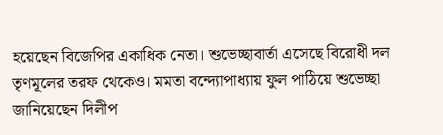হয়েছেন বিজেপির একাধিক নেতা। শুভেচ্ছাবার্তা এসেছে বিরোধী দল তৃণমূলের তরফ থেকেও। মমতা বন্দ্যোপাধ্যায় ফুল পাঠিয়ে শুভেচ্ছা জানিয়েছেন দিলীপ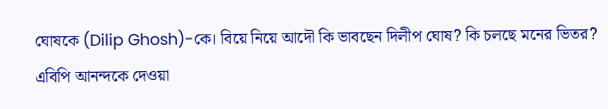ঘোষকে (Dilip Ghosh)-কে। বিয়ে নিয়ে আদৌ কি ভাবছেন দিলীপ ঘোষ? কি চলছে মনের ভিতর?
এবিপি আনন্দকে দেওয়া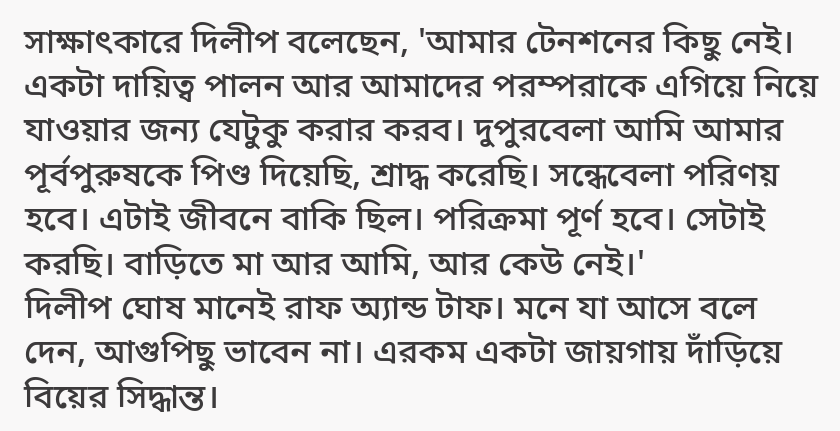সাক্ষাৎকারে দিলীপ বলেছেন, 'আমার টেনশনের কিছু নেই। একটা দায়িত্ব পালন আর আমাদের পরম্পরাকে এগিয়ে নিয়ে যাওয়ার জন্য যেটুকু করার করব। দুপুরবেলা আমি আমার পূর্বপুরুষকে পিণ্ড দিয়েছি, শ্রাদ্ধ করেছি। সন্ধেবেলা পরিণয় হবে। এটাই জীবনে বাকি ছিল। পরিক্রমা পূর্ণ হবে। সেটাই করছি। বাড়িতে মা আর আমি, আর কেউ নেই।'
দিলীপ ঘোষ মানেই রাফ অ্যান্ড টাফ। মনে যা আসে বলে দেন, আগুপিছু ভাবেন না। এরকম একটা জায়গায় দাঁড়িয়ে বিয়ের সিদ্ধান্ত।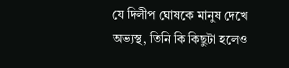যে দিলীপ ঘোষকে মানুষ দেখে অভ্যস্থ, তিনি কি কিছুটা হলেও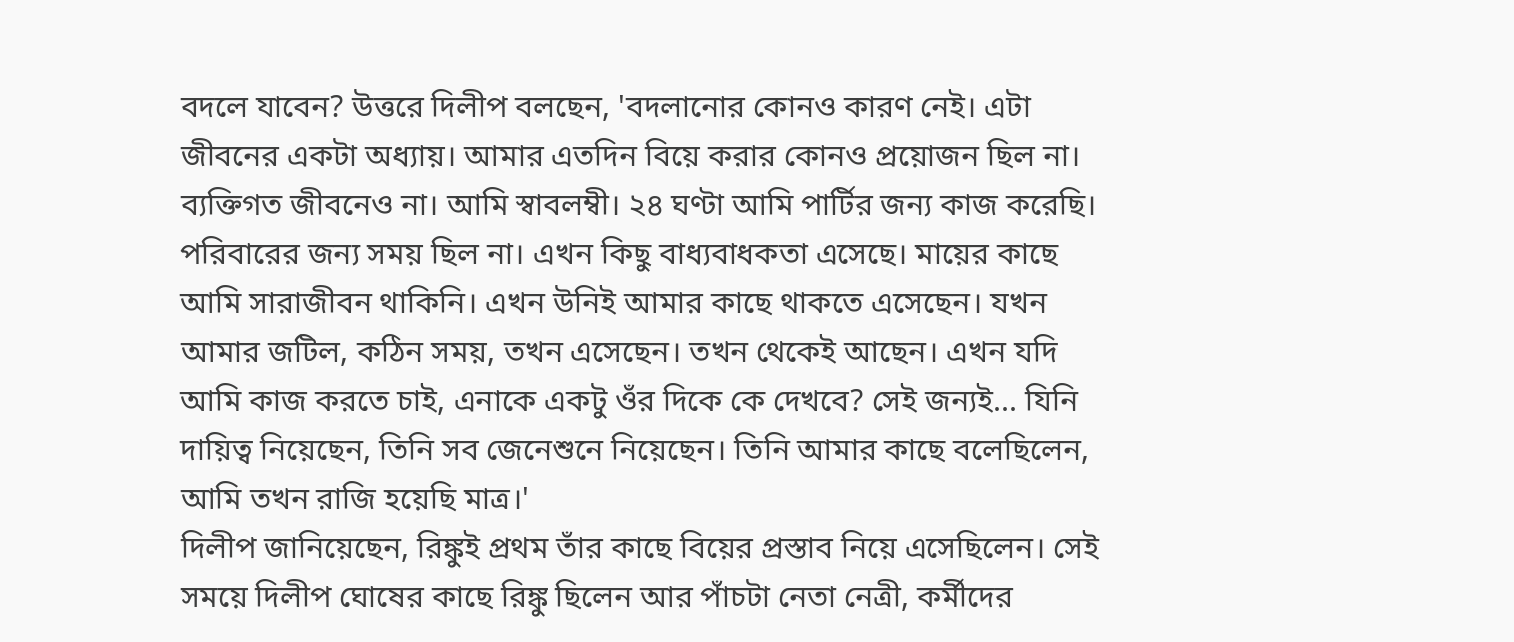বদলে যাবেন? উত্তরে দিলীপ বলছেন, 'বদলানোর কোনও কারণ নেই। এটা জীবনের একটা অধ্যায়। আমার এতদিন বিয়ে করার কোনও প্রয়োজন ছিল না। ব্যক্তিগত জীবনেও না। আমি স্বাবলম্বী। ২৪ ঘণ্টা আমি পার্টির জন্য কাজ করেছি। পরিবারের জন্য সময় ছিল না। এখন কিছু বাধ্যবাধকতা এসেছে। মায়ের কাছে আমি সারাজীবন থাকিনি। এখন উনিই আমার কাছে থাকতে এসেছেন। যখন আমার জটিল, কঠিন সময়, তখন এসেছেন। তখন থেকেই আছেন। এখন যদি আমি কাজ করতে চাই, এনাকে একটু ওঁর দিকে কে দেখবে? সেই জন্যই... যিনি দায়িত্ব নিয়েছেন, তিনি সব জেনেশুনে নিয়েছেন। তিনি আমার কাছে বলেছিলেন, আমি তখন রাজি হয়েছি মাত্র।'
দিলীপ জানিয়েছেন, রিঙ্কুই প্রথম তাঁর কাছে বিয়ের প্রস্তাব নিয়ে এসেছিলেন। সেই সময়ে দিলীপ ঘোষের কাছে রিঙ্কু ছিলেন আর পাঁচটা নেতা নেত্রী, কর্মীদের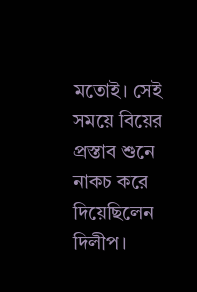মতোই। সেই সময়ে বিয়ের প্রস্তাব শুনে নাকচ করে দিয়েছিলেন দিলীপ।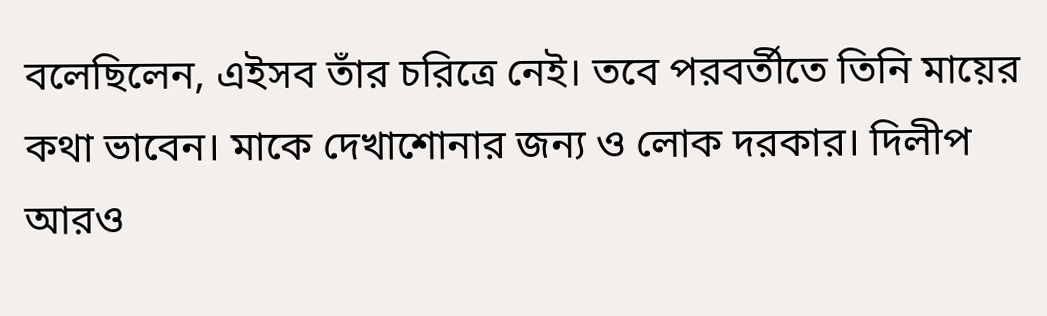বলেছিলেন, এইসব তাঁর চরিত্রে নেই। তবে পরবর্তীতে তিনি মায়ের কথা ভাবেন। মাকে দেখাশোনার জন্য ও লোক দরকার। দিলীপ আরও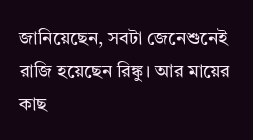জানিয়েছেন, সবটা জেনেশুনেই রাজি হয়েছেন রিঙ্কু। আর মায়ের কাছ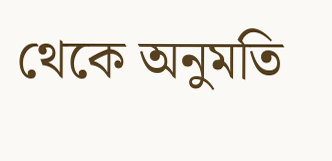থেকে অনুমতি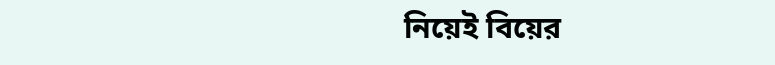নিয়েই বিয়ের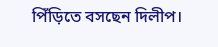পিঁড়িতে বসছেন দিলীপ।